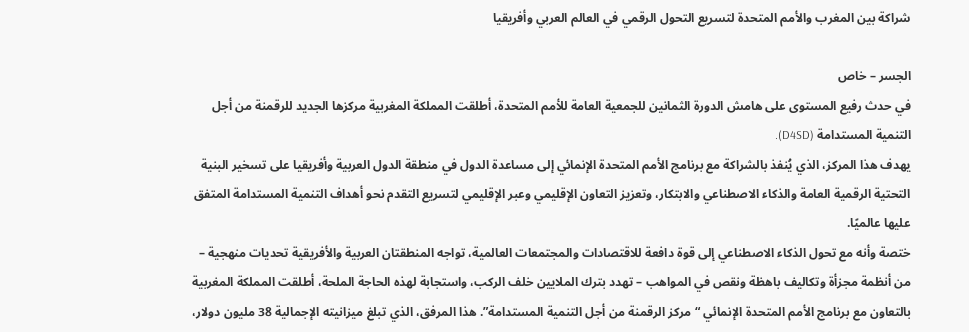شراكة بين المغرب والأمم المتحدة لتسريع التحول الرقمي في العالم العربي وأفريقيا

الجسر – خاص
في حدث رفيع المستوى على هامش الدورة الثمانين للجمعية العامة للأمم المتحدة، أطلقت المملكة المغربية مركزها الجديد للرقمنة من أجل التنمية المستدامة (D4SD).
يهدف هذا المركز، الذي يُنفذ بالشراكة مع برنامج الأمم المتحدة الإنمائي إلى مساعدة الدول في منطقة الدول العربية وأفريقيا على تسخير البنية التحتية الرقمية العامة والذكاء الاصطناعي والابتكار، وتعزيز التعاون الإقليمي وعبر الإقليمي لتسريع التقدم نحو أهداف التنمية المستدامة المتفق عليها عالميًا.
ختصة وأنه مع تحول الذكاء الاصطناعي إلى قوة دافعة للاقتصادات والمجتمعات العالمية، تواجه المنطقتان العربية والأفريقية تحديات منهجية – من أنظمة مجزأة وتكاليف باهظة ونقص في المواهب – تهدد بترك الملايين خلف الركب، واستجابة لهذه الحاجة الملحة، أطلقت المملكة المغربية بالتعاون مع برنامج الأمم المتحدة الإنمائي “مركز الرقمنة من أجل التنمية المستدامة”. هذا المرفق، الذي تبلغ ميزانيته الإجمالية 38 مليون دولار،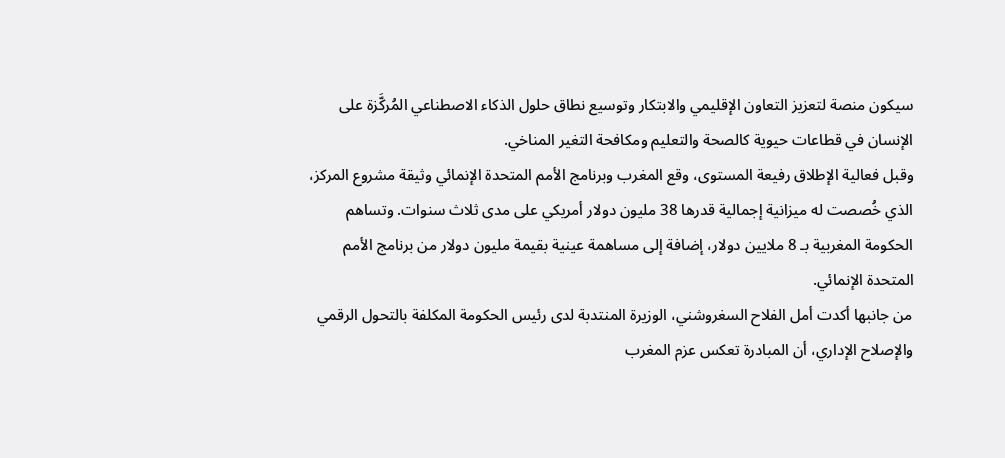سيكون منصة لتعزيز التعاون الإقليمي والابتكار وتوسيع نطاق حلول الذكاء الاصطناعي المُركَّزة على الإنسان في قطاعات حيوية كالصحة والتعليم ومكافحة التغير المناخي.
وقبل فعالية الإطلاق رفيعة المستوى، وقع المغرب وبرنامج الأمم المتحدة الإنمائي وثيقة مشروع المركز، الذي خُصصت له ميزانية إجمالية قدرها 38 مليون دولار أمريكي على مدى ثلاث سنوات. وتساهم الحكومة المغربية بـ 8 ملايين دولار، إضافة إلى مساهمة عينية بقيمة مليون دولار من برنامج الأمم المتحدة الإنمائي.
من جانبها أكدت أمل الفلاح السغروشني، الوزيرة المنتدبة لدى رئيس الحكومة المكلفة بالتحول الرقمي والإصلاح الإداري، أن المبادرة تعكس عزم المغرب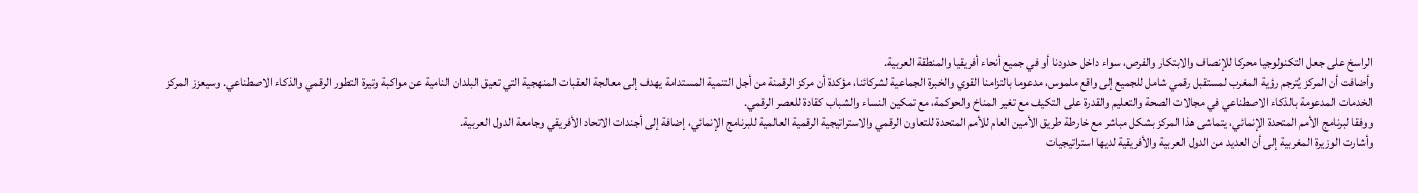الراسخ على جعل التكنولوجيا محركا للإنصاف والابتكار والفرص، سواء داخل حدودنا أو في جميع أنحاء أفريقيا والمنطقة العربية.
وأضافت أن المركز يُترجم رؤية المغرب لمستقبل رقمي شامل للجميع إلى واقع ملموس، مدعوما بالتزامنا القوي والخبرة الجماعية لشركائنا، مؤكدة أن مركز الرقمنة من أجل التنمية المستدامة يهدف إلى معالجة العقبات المنهجية التي تعيق البلدان النامية عن مواكبة وتيرة التطور الرقمي والذكاء الاصطناعي. وسيعزز المركز الخدمات المدعومة بالذكاء الاصطناعي في مجالات الصحة والتعليم والقدرة على التكيف مع تغير المناخ والحوكمة، مع تمكين النساء والشباب كقادة للعصر الرقمي.
ووفقا لبرنامج الأمم المتحدة الإنمائي، يتماشى هذا المركز بشكل مباشر مع خارطة طريق الأمين العام للأمم المتحدة للتعاون الرقمي والاستراتيجية الرقمية العالمية للبرنامج الإنمائي، إضافة إلى أجندات الاتحاد الأفريقي وجامعة الدول العربية.
وأشارت الوزيرة المغربية إلى أن العديد من الدول العربية والأفريقية لديها استراتيجيات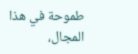طموحة في هذا المجال،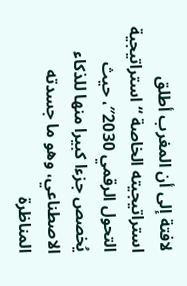لافتة إلى أن المغرب أطلق استراتيجيته الخاصة “استراتيجية التحول الرقمي 2030″، حيث يُخصص جزءا كبيرا منها للذكاء الاصطناعي، وهو ما جسدته المناظرة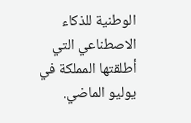الوطنية للذكاء الاصطناعي التي أطلقتها المملكة في يوليو الماضي.